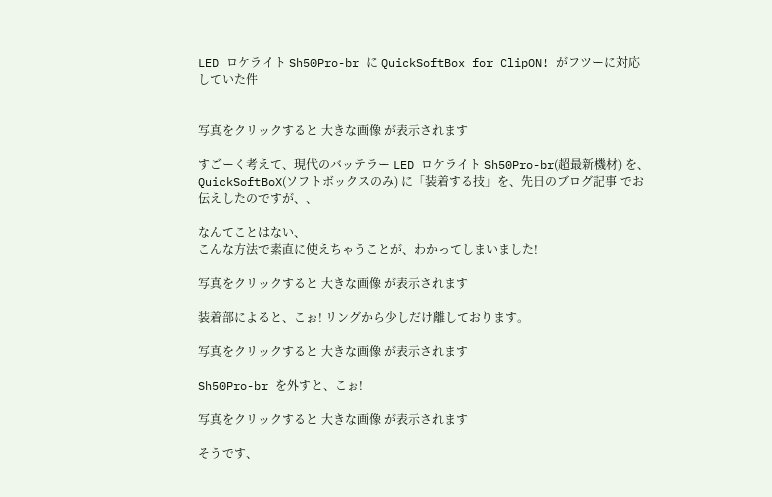LED ロケライト Sh50Pro-br に QuickSoftBox for ClipON! がフツーに対応していた件


写真をクリックすると 大きな画像 が表示されます

すごーく考えて、現代のバッテラー LED ロケライト Sh50Pro-br(超最新機材) を、QuickSoftBoX(ソフトボックスのみ) に「装着する技」を、先日のブログ記事 でお伝えしたのですが、、

なんてことはない、
こんな方法で素直に使えちゃうことが、わかってしまいました!

写真をクリックすると 大きな画像 が表示されます

装着部によると、こぉ! リングから少しだけ離しております。

写真をクリックすると 大きな画像 が表示されます

Sh50Pro-br を外すと、こぉ!

写真をクリックすると 大きな画像 が表示されます

そうです、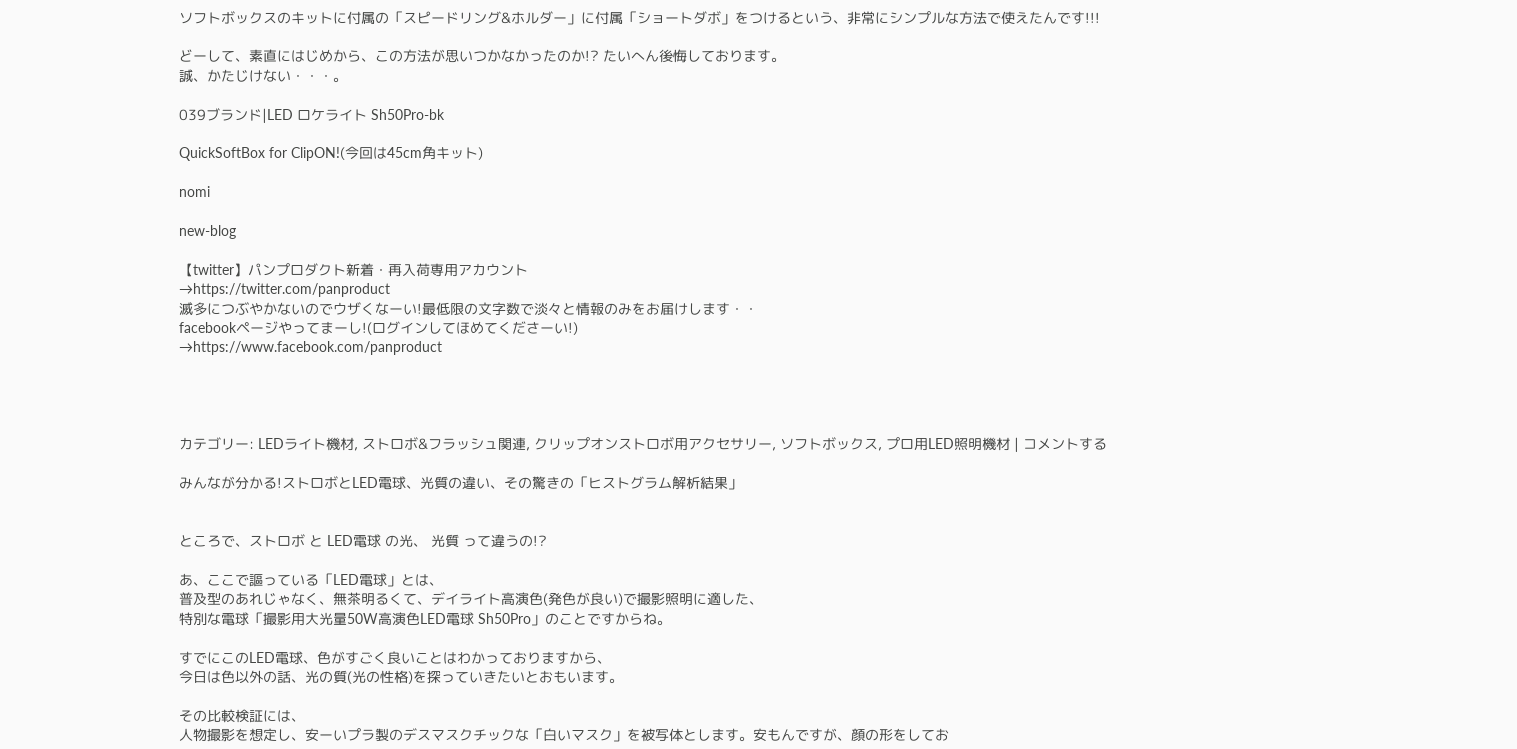ソフトボックスのキットに付属の「スピードリング&ホルダー」に付属「ショートダボ」をつけるという、非常にシンプルな方法で使えたんです!!!

どーして、素直にはじめから、この方法が思いつかなかったのか!? たいへん後悔しております。
誠、かたじけない・・・。

039ブランド|LED ロケライト Sh50Pro-bk

QuickSoftBox for ClipON!(今回は45cm角キット)

nomi

new-blog

【twitter】パンプロダクト新着・再入荷専用アカウント
→https://twitter.com/panproduct
滅多につぶやかないのでウザくなーい!最低限の文字数で淡々と情報のみをお届けします・・
facebookページやってまーし!(ログインしてほめてくださーい!)
→https://www.facebook.com/panproduct




カテゴリー: LEDライト機材, ストロボ&フラッシュ関連, クリップオンストロボ用アクセサリー, ソフトボックス, プロ用LED照明機材 | コメントする

みんなが分かる!ストロボとLED電球、光質の違い、その驚きの「ヒストグラム解析結果」


ところで、ストロボ と LED電球 の光、 光質 って違うの!?

あ、ここで謳っている「LED電球」とは、
普及型のあれじゃなく、無茶明るくて、デイライト高演色(発色が良い)で撮影照明に適した、
特別な電球「撮影用大光量50W高演色LED電球 Sh50Pro」のことですからね。

すでにこのLED電球、色がすごく良いことはわかっておりますから、
今日は色以外の話、光の質(光の性格)を探っていきたいとおもいます。

その比較検証には、
人物撮影を想定し、安ーいプラ製のデスマスクチックな「白いマスク」を被写体とします。安もんですが、顔の形をしてお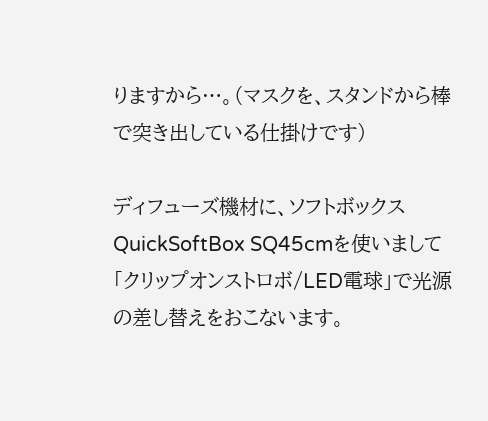りますから…。(マスクを、スタンドから棒で突き出している仕掛けです)

ディフューズ機材に、ソフトボックスQuickSoftBox SQ45cmを使いまして「クリップオンストロボ/LED電球」で光源の差し替えをおこないます。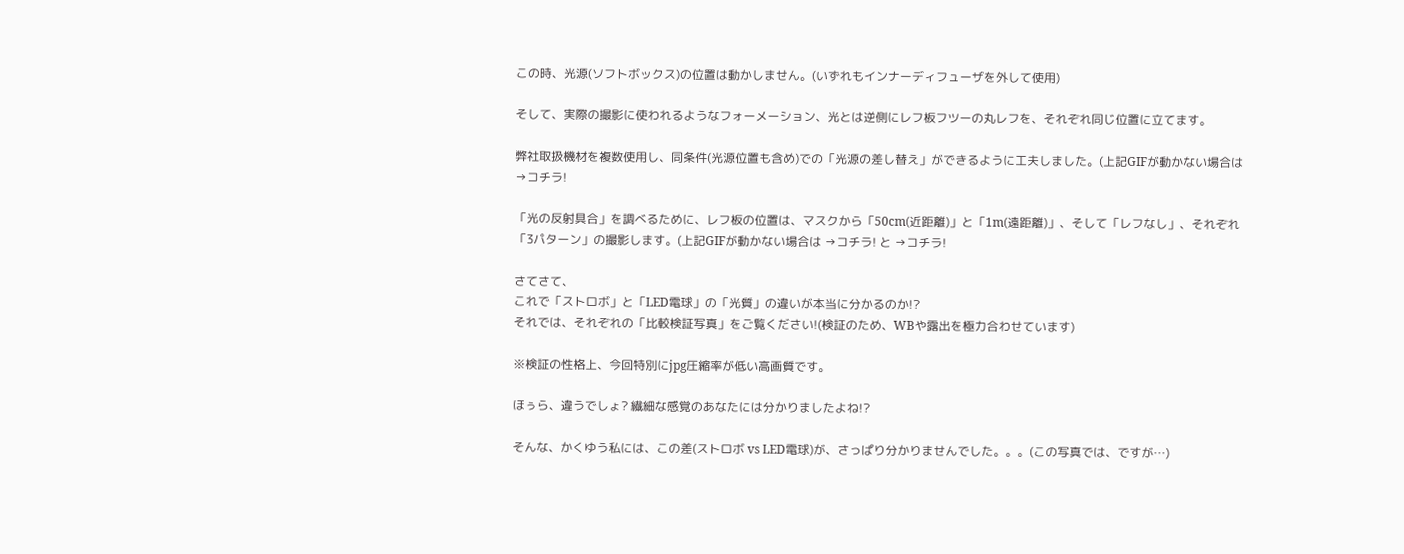この時、光源(ソフトボックス)の位置は動かしません。(いずれもインナーディフューザを外して使用)

そして、実際の撮影に使われるようなフォーメーション、光とは逆側にレフ板フツーの丸レフを、それぞれ同じ位置に立てます。

弊社取扱機材を複数使用し、同条件(光源位置も含め)での「光源の差し替え」ができるように工夫しました。(上記GIFが動かない場合は →コチラ!

「光の反射具合」を調べるために、レフ板の位置は、マスクから「50cm(近距離)」と「1m(遠距離)」、そして「レフなし」、それぞれ「3パターン」の撮影します。(上記GIFが動かない場合は →コチラ! と →コチラ!

さてさて、
これで「ストロボ」と「LED電球」の「光質」の違いが本当に分かるのか!?
それでは、それぞれの「比較検証写真」をご覧ください!(検証のため、WBや露出を極力合わせています)

※検証の性格上、今回特別にjpg圧縮率が低い高画質です。

ほぅら、違うでしょ? 繊細な感覚のあなたには分かりましたよね!?

そんな、かくゆう私には、この差(ストロボ vs LED電球)が、さっぱり分かりませんでした。。。(この写真では、ですが…)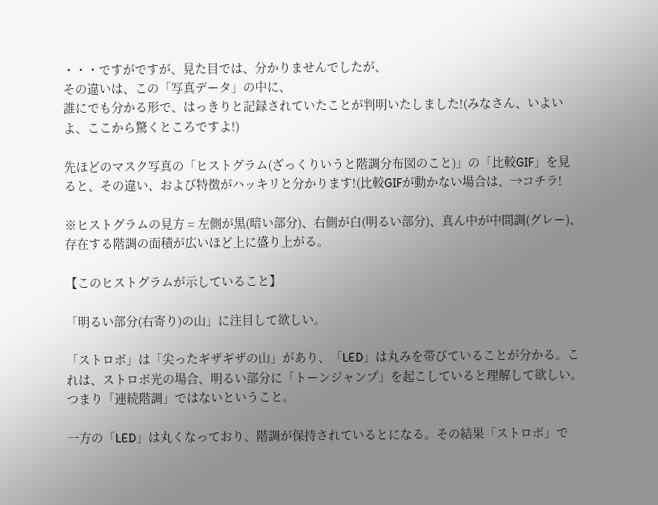・・・ですがですが、見た目では、分かりませんでしたが、
その違いは、この「写真データ」の中に、
誰にでも分かる形で、はっきりと記録されていたことが判明いたしました!(みなさん、いよいよ、ここから驚くところですよ!)

先ほどのマスク写真の「ヒストグラム(ざっくりいうと階調分布図のこと)」の「比較GIF」を見ると、その違い、および特徴がハッキリと分かります!(比較GIFが動かない場合は、→コチラ!

※ヒストグラムの見方 = 左側が黒(暗い部分)、右側が白(明るい部分)、真ん中が中間調(グレー)、存在する階調の面積が広いほど上に盛り上がる。

【このヒストグラムが示していること】

「明るい部分(右寄り)の山」に注目して欲しい。

「ストロボ」は「尖ったギザギザの山」があり、「LED」は丸みを帯びていることが分かる。これは、ストロボ光の場合、明るい部分に「トーンジャンプ」を起こしていると理解して欲しい。つまり「連続階調」ではないということ。

一方の「LED」は丸くなっており、階調が保持されているとになる。その結果「ストロボ」で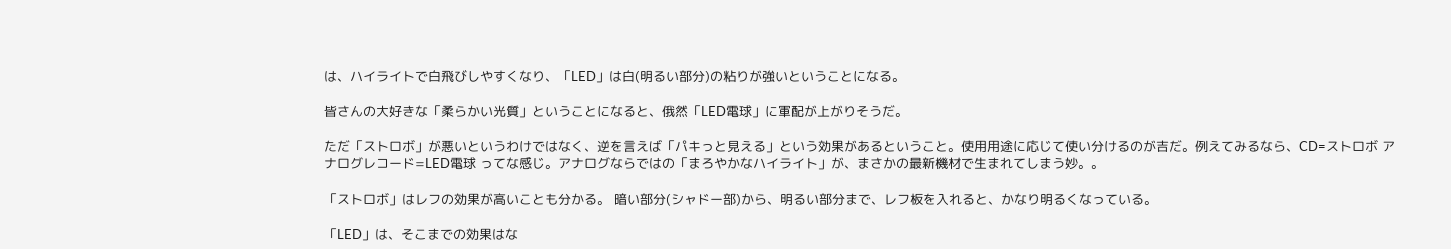は、ハイライトで白飛びしやすくなり、「LED」は白(明るい部分)の粘りが強いということになる。

皆さんの大好きな「柔らかい光質」ということになると、俄然「LED電球」に軍配が上がりそうだ。

ただ「ストロボ」が悪いというわけではなく、逆を言えば「パキっと見える」という効果があるということ。使用用途に応じて使い分けるのが吉だ。例えてみるなら、CD=ストロボ アナログレコード=LED電球 ってな感じ。アナログならではの「まろやかなハイライト」が、まさかの最新機材で生まれてしまう妙。。

「ストロボ」はレフの効果が高いことも分かる。 暗い部分(シャドー部)から、明るい部分まで、レフ板を入れると、かなり明るくなっている。

「LED」は、そこまでの効果はな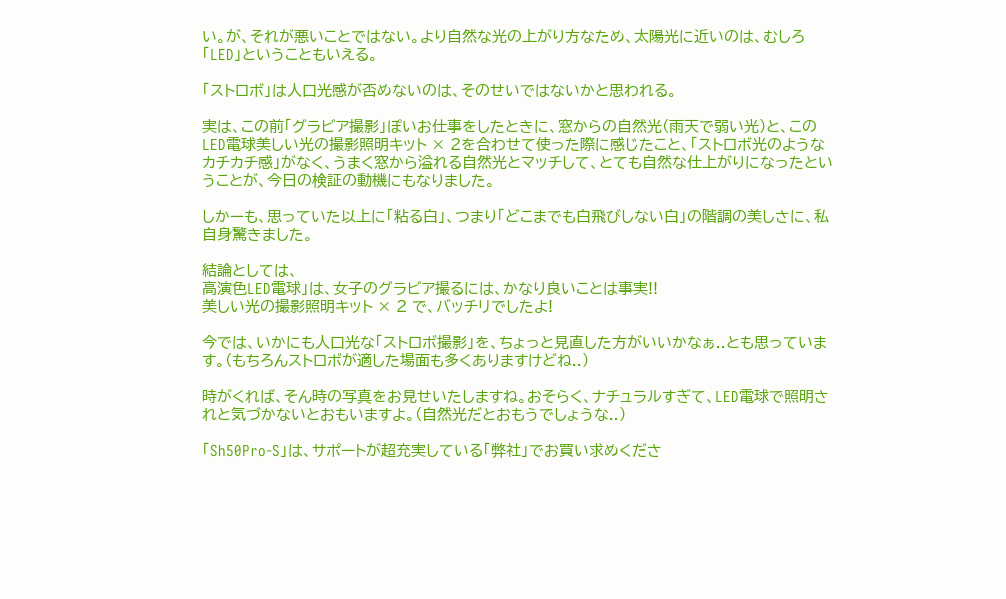い。が、それが悪いことではない。より自然な光の上がり方なため、太陽光に近いのは、むしろ「LED」ということもいえる。

「ストロボ」は人口光感が否めないのは、そのせいではないかと思われる。

実は、この前「グラビア撮影」ぽいお仕事をしたときに、窓からの自然光(雨天で弱い光)と、このLED電球美しい光の撮影照明キット × 2を合わせて使った際に感じたこと、「ストロボ光のようなカチカチ感」がなく、うまく窓から溢れる自然光とマッチして、とても自然な仕上がりになったということが、今日の検証の動機にもなりました。

しかーも、思っていた以上に「粘る白」、つまり「どこまでも白飛びしない白」の階調の美しさに、私自身驚きました。

結論としては、
高演色LED電球」は、女子のグラビア撮るには、かなり良いことは事実!!
美しい光の撮影照明キット × 2 で、バッチリでしたよ!

今では、いかにも人口光な「ストロボ撮影」を、ちょっと見直した方がいいかなぁ..とも思っています。(もちろんストロボが適した場面も多くありますけどね..)

時がくれば、そん時の写真をお見せいたしますね。おそらく、ナチュラルすぎて、LED電球で照明されと気づかないとおもいますよ。(自然光だとおもうでしょうな..)

「Sh50Pro-S」は、サポートが超充実している「弊社」でお買い求めくださ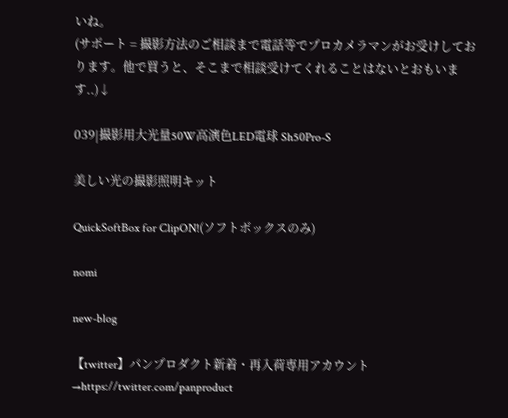いね。
(サポート = 撮影方法のご相談まで電話等でプロカメラマンがお受けしております。他で買うと、そこまで相談受けてくれることはないとおもいます..)↓

039|撮影用大光量50W高演色LED電球 Sh50Pro-S

美しい光の撮影照明キット

QuickSoftBox for ClipON!(ソフトボックスのみ)

nomi

new-blog

【twitter】パンプロダクト新着・再入荷専用アカウント
→https://twitter.com/panproduct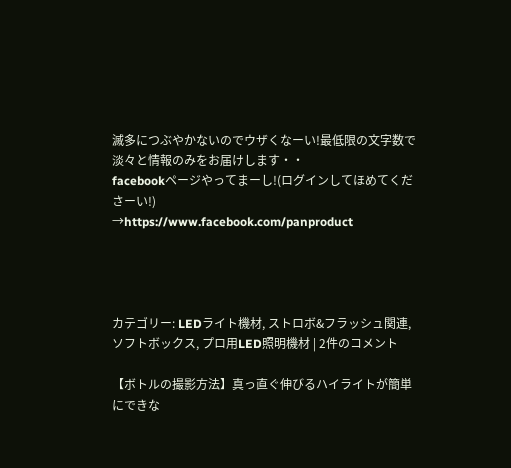滅多につぶやかないのでウザくなーい!最低限の文字数で淡々と情報のみをお届けします・・
facebookページやってまーし!(ログインしてほめてくださーい!)
→https://www.facebook.com/panproduct




カテゴリー: LEDライト機材, ストロボ&フラッシュ関連, ソフトボックス, プロ用LED照明機材 | 2件のコメント

【ボトルの撮影方法】真っ直ぐ伸びるハイライトが簡単にできな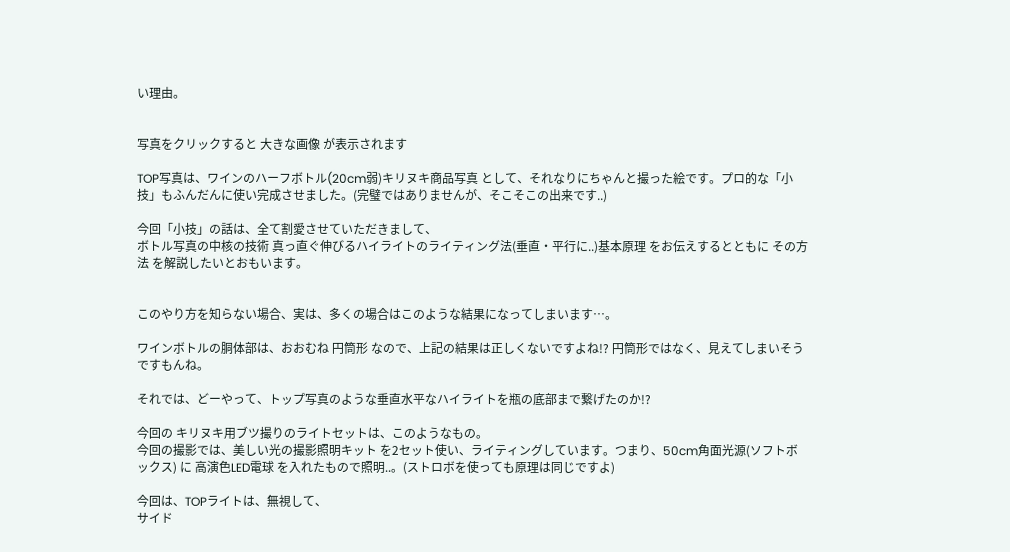い理由。


写真をクリックすると 大きな画像 が表示されます

TOP写真は、ワインのハーフボトル(20cm弱)キリヌキ商品写真 として、それなりにちゃんと撮った絵です。プロ的な「小技」もふんだんに使い完成させました。(完璧ではありませんが、そこそこの出来です..)

今回「小技」の話は、全て割愛させていただきまして、
ボトル写真の中核の技術 真っ直ぐ伸びるハイライトのライティング法(垂直・平行に..)基本原理 をお伝えするとともに その方法 を解説したいとおもいます。


このやり方を知らない場合、実は、多くの場合はこのような結果になってしまいます…。

ワインボトルの胴体部は、おおむね 円筒形 なので、上記の結果は正しくないですよね!? 円筒形ではなく、見えてしまいそうですもんね。

それでは、どーやって、トップ写真のような垂直水平なハイライトを瓶の底部まで繋げたのか!?

今回の キリヌキ用ブツ撮りのライトセットは、このようなもの。
今回の撮影では、美しい光の撮影照明キット を2セット使い、ライティングしています。つまり、50cm角面光源(ソフトボックス) に 高演色LED電球 を入れたもので照明..。(ストロボを使っても原理は同じですよ)

今回は、TOPライトは、無視して、
サイド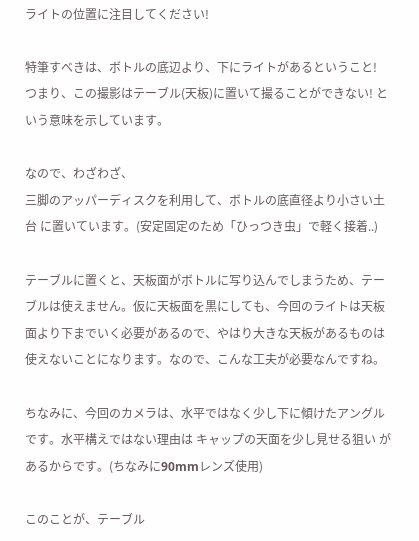ライトの位置に注目してください!

特筆すべきは、ボトルの底辺より、下にライトがあるということ!
つまり、この撮影はテーブル(天板)に置いて撮ることができない! という意味を示しています。

なので、わざわざ、
三脚のアッパーディスクを利用して、ボトルの底直径より小さい土台 に置いています。(安定固定のため「ひっつき虫」で軽く接着..)

テーブルに置くと、天板面がボトルに写り込んでしまうため、テーブルは使えません。仮に天板面を黒にしても、今回のライトは天板面より下までいく必要があるので、やはり大きな天板があるものは使えないことになります。なので、こんな工夫が必要なんですね。

ちなみに、今回のカメラは、水平ではなく少し下に傾けたアングルです。水平構えではない理由は キャップの天面を少し見せる狙い があるからです。(ちなみに90mmレンズ使用)

このことが、テーブル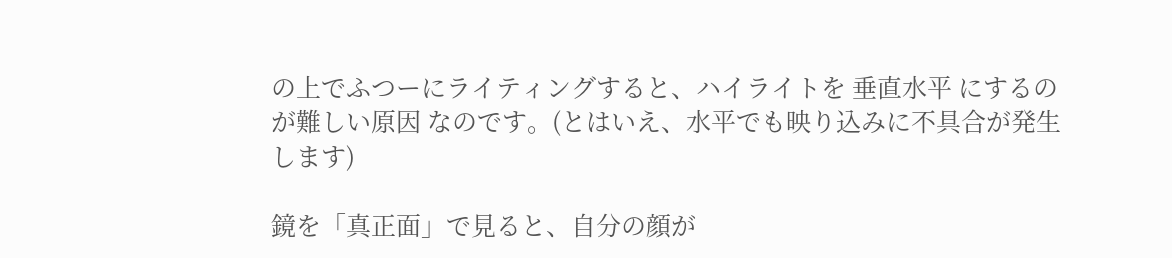の上でふつーにライティングすると、ハイライトを 垂直水平 にするのが難しい原因 なのです。(とはいえ、水平でも映り込みに不具合が発生します)

鏡を「真正面」で見ると、自分の顔が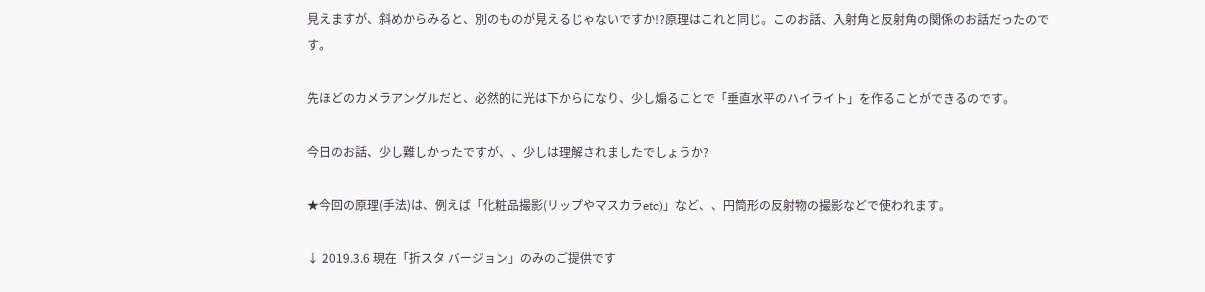見えますが、斜めからみると、別のものが見えるじゃないですか!?原理はこれと同じ。このお話、入射角と反射角の関係のお話だったのです。

先ほどのカメラアングルだと、必然的に光は下からになり、少し煽ることで「垂直水平のハイライト」を作ることができるのです。

今日のお話、少し難しかったですが、、少しは理解されましたでしょうか?

★今回の原理(手法)は、例えば「化粧品撮影(リップやマスカラetc)」など、、円筒形の反射物の撮影などで使われます。

↓ 2019.3.6 現在「折スタ バージョン」のみのご提供です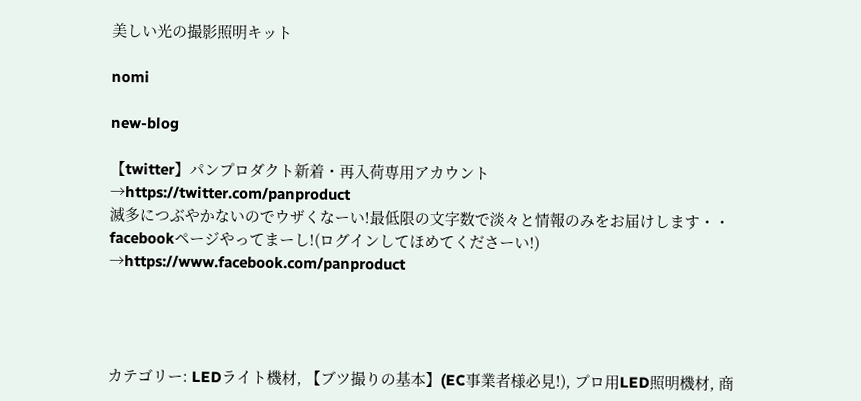美しい光の撮影照明キット

nomi

new-blog

【twitter】パンプロダクト新着・再入荷専用アカウント
→https://twitter.com/panproduct
滅多につぶやかないのでウザくなーい!最低限の文字数で淡々と情報のみをお届けします・・
facebookページやってまーし!(ログインしてほめてくださーい!)
→https://www.facebook.com/panproduct




カテゴリー: LEDライト機材, 【ブツ撮りの基本】(EC事業者様必見!), プロ用LED照明機材, 商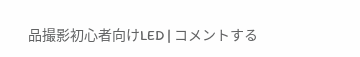品撮影初心者向けLED | コメントする